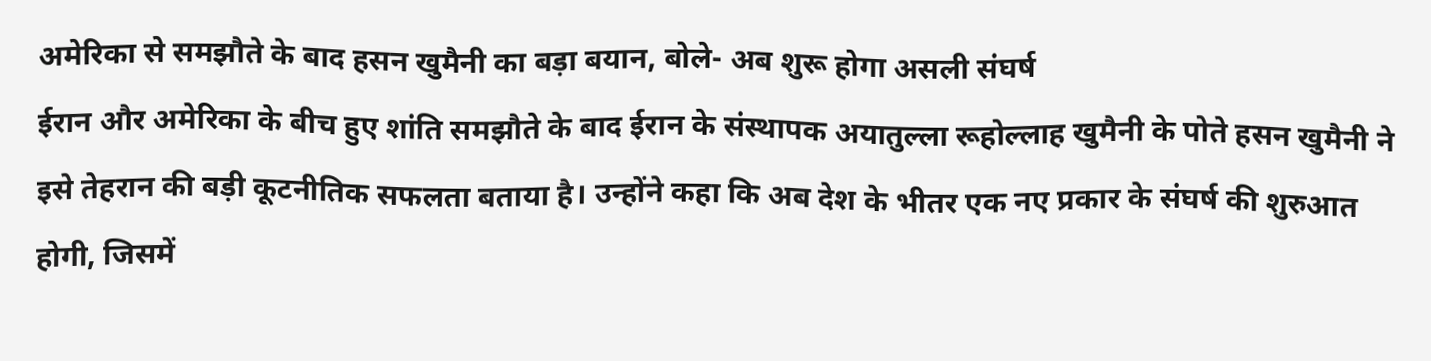अमेरिका से समझौते के बाद हसन खुमैनी का बड़ा बयान, बोले- अब शुरू होगा असली संघर्ष
ईरान और अमेरिका के बीच हुए शांति समझौते के बाद ईरान के संस्थापक अयातुल्ला रूहोल्लाह खुमैनी के पोते हसन खुमैनी ने इसे तेहरान की बड़ी कूटनीतिक सफलता बताया है। उन्होंने कहा कि अब देश के भीतर एक नए प्रकार के संघर्ष की शुरुआत होगी, जिसमें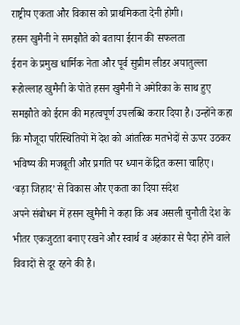राष्ट्रीय एकता और विकास को प्राथमिकता देनी होगी।
हसन खुमैनी ने समझौते को बताया ईरान की सफलता
ईरान के प्रमुख धार्मिक नेता और पूर्व सुप्रीम लीडर अयातुल्ला रूहोल्लाह खुमैनी के पोते हसन खुमैनी ने अमेरिका के साथ हुए समझौते को ईरान की महत्वपूर्ण उपलब्धि करार दिया है। उन्होंने कहा कि मौजूदा परिस्थितियों में देश को आंतरिक मतभेदों से ऊपर उठकर भविष्य की मजबूती और प्रगति पर ध्यान केंद्रित करना चाहिए।
‘बड़ा जिहाद’ से विकास और एकता का दिया संदेश
अपने संबोधन में हसन खुमैनी ने कहा कि अब असली चुनौती देश के भीतर एकजुटता बनाए रखने और स्वार्थ व अहंकार से पैदा होने वाले विवादों से दूर रहने की है।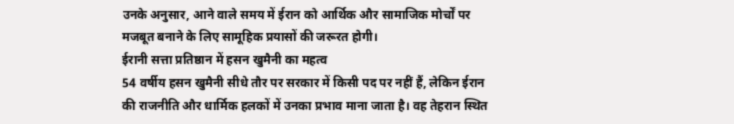उनके अनुसार, आने वाले समय में ईरान को आर्थिक और सामाजिक मोर्चों पर मजबूत बनाने के लिए सामूहिक प्रयासों की जरूरत होगी।
ईरानी सत्ता प्रतिष्ठान में हसन खुमैनी का महत्व
54 वर्षीय हसन खुमैनी सीधे तौर पर सरकार में किसी पद पर नहीं हैं, लेकिन ईरान की राजनीति और धार्मिक हलकों में उनका प्रभाव माना जाता है। वह तेहरान स्थित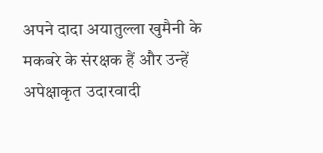अपने दादा अयातुल्ला खुमैनी के मकबरे के संरक्षक हैं और उन्हें अपेक्षाकृत उदारवादी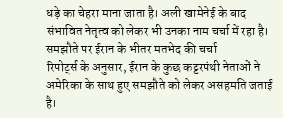धड़े का चेहरा माना जाता है। अली खामेनेई के बाद संभावित नेतृत्व को लेकर भी उनका नाम चर्चा में रहा है।
समझौते पर ईरान के भीतर मतभेद की चर्चा
रिपोर्ट्स के अनुसार, ईरान के कुछ कट्टरपंथी नेताओं ने अमेरिका के साथ हुए समझौते को लेकर असहमति जताई है।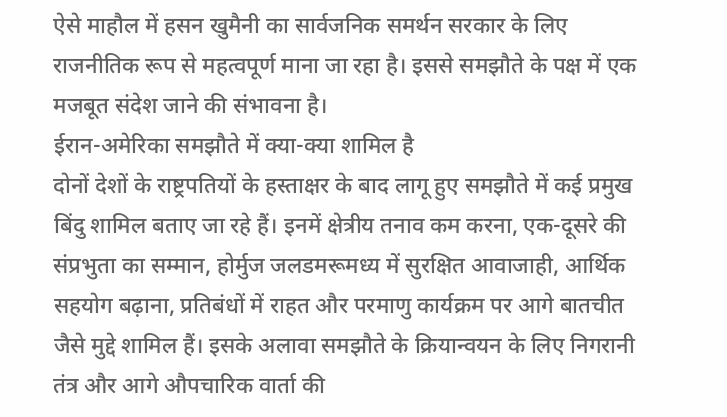ऐसे माहौल में हसन खुमैनी का सार्वजनिक समर्थन सरकार के लिए राजनीतिक रूप से महत्वपूर्ण माना जा रहा है। इससे समझौते के पक्ष में एक मजबूत संदेश जाने की संभावना है।
ईरान-अमेरिका समझौते में क्या-क्या शामिल है
दोनों देशों के राष्ट्रपतियों के हस्ताक्षर के बाद लागू हुए समझौते में कई प्रमुख बिंदु शामिल बताए जा रहे हैं। इनमें क्षेत्रीय तनाव कम करना, एक-दूसरे की संप्रभुता का सम्मान, होर्मुज जलडमरूमध्य में सुरक्षित आवाजाही, आर्थिक सहयोग बढ़ाना, प्रतिबंधों में राहत और परमाणु कार्यक्रम पर आगे बातचीत जैसे मुद्दे शामिल हैं। इसके अलावा समझौते के क्रियान्वयन के लिए निगरानी तंत्र और आगे औपचारिक वार्ता की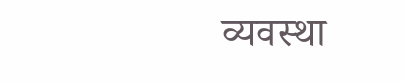व्यवस्था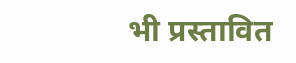भी प्रस्तावित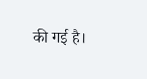की गई है।